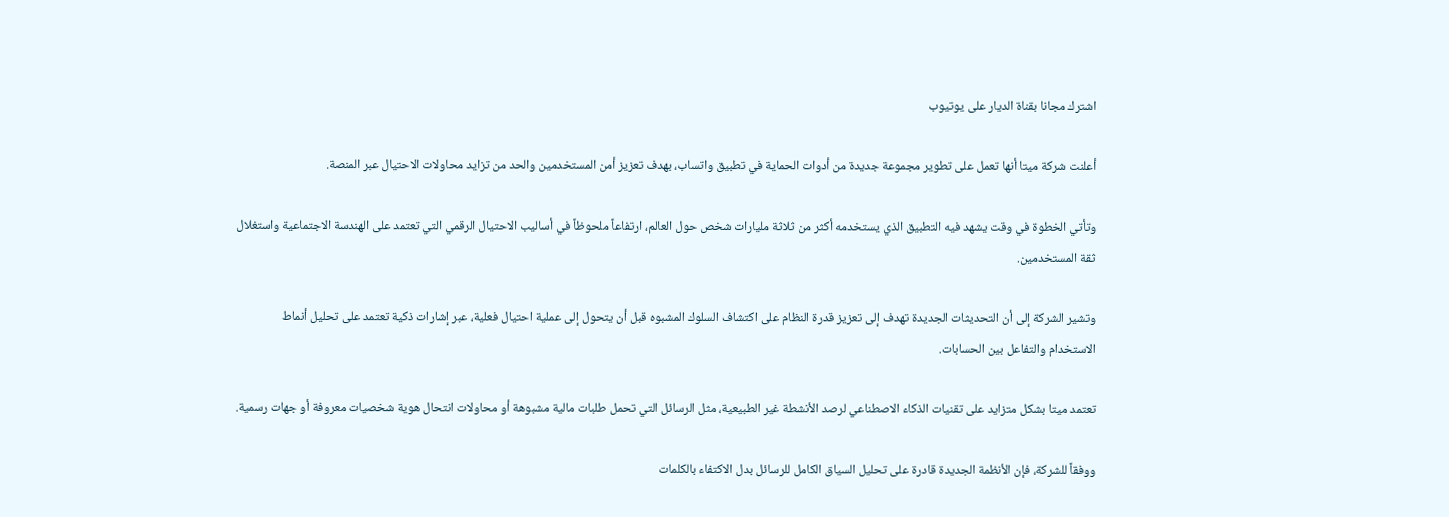اشترك مجانا بقناة الديار على يوتيوب

أعلنت شركة ميتا أنها تعمل على تطوير مجموعة جديدة من أدوات الحماية في تطبيق واتساب، بهدف تعزيز أمن المستخدمين والحد من تزايد محاولات الاحتيال عبر المنصة.

وتأتي الخطوة في وقت يشهد فيه التطبيق الذي يستخدمه أكثر من ثلاثة مليارات شخص حول العالم، ارتفاعاً ملحوظاً في أساليب الاحتيال الرقمي التي تعتمد على الهندسة الاجتماعية واستغلال ثقة المستخدمين.

وتشير الشركة إلى أن التحديثات الجديدة تهدف إلى تعزيز قدرة النظام على اكتشاف السلوك المشبوه قبل أن يتحول إلى عملية احتيال فعلية، عبر إشارات ذكية تعتمد على تحليل أنماط الاستخدام والتفاعل بين الحسابات.

تعتمد ميتا بشكل متزايد على تقنيات الذكاء الاصطناعي لرصد الأنشطة غير الطبيعية، مثل الرسائل التي تحمل طلبات مالية مشبوهة أو محاولات انتحال هوية شخصيات معروفة أو جهات رسمية.

ووفقاً للشركة، فإن الأنظمة الجديدة قادرة على تحليل السياق الكامل للرسائل بدل الاكتفاء بالكلمات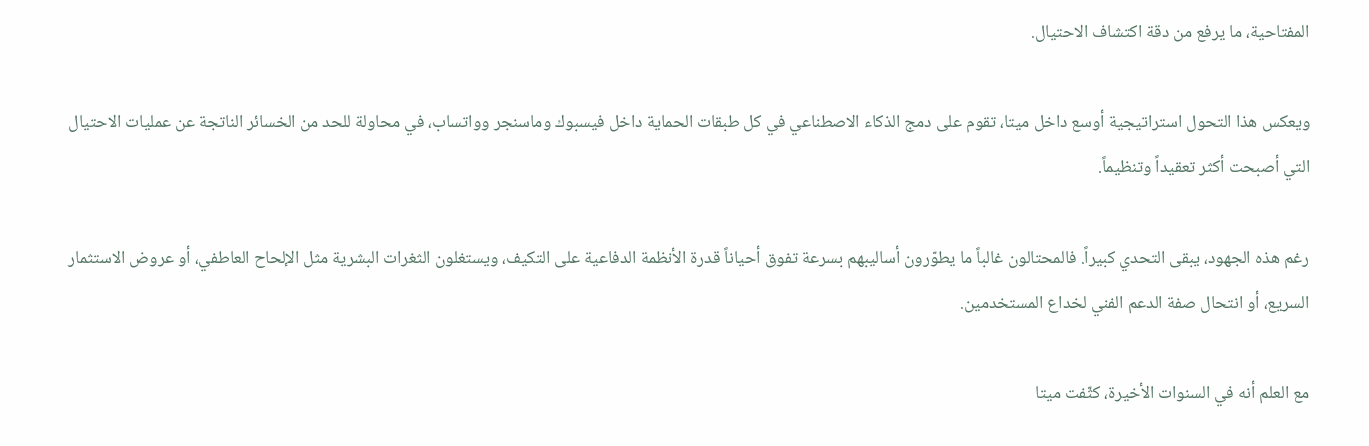المفتاحية، ما يرفع من دقة اكتشاف الاحتيال.

ويعكس هذا التحول استراتيجية أوسع داخل ميتا، تقوم على دمج الذكاء الاصطناعي في كل طبقات الحماية داخل فيسبوك وماسنجر وواتساب، في محاولة للحد من الخسائر الناتجة عن عمليات الاحتيال التي أصبحت أكثر تعقيداً وتنظيماً.

رغم هذه الجهود، يبقى التحدي كبيراً. فالمحتالون غالباً ما يطوّرون أساليبهم بسرعة تفوق أحياناً قدرة الأنظمة الدفاعية على التكيف، ويستغلون الثغرات البشرية مثل الإلحاح العاطفي، أو عروض الاستثمار السريع، أو انتحال صفة الدعم الفني لخداع المستخدمين.

مع العلم أنه في السنوات الأخيرة، كثّفت ميتا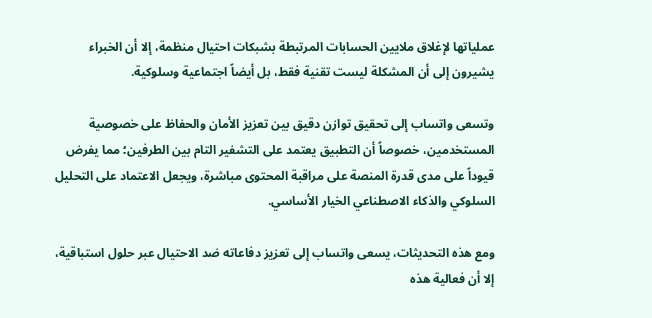عملياتها لإغلاق ملايين الحسابات المرتبطة بشبكات احتيال منظمة، إلا أن الخبراء يشيرون إلى أن المشكلة ليست تقنية فقط، بل أيضاً اجتماعية وسلوكية.

وتسعى واتساب إلى تحقيق توازن دقيق بين تعزيز الأمان والحفاظ على خصوصية المستخدمين، خصوصاً أن التطبيق يعتمد على التشفير التام بين الطرفين؛ مما يفرض قيوداً على مدى قدرة المنصة على مراقبة المحتوى مباشرة، ويجعل الاعتماد على التحليل السلوكي والذكاء الاصطناعي الخيار الأساسي.

ومع هذه التحديثات، يسعى واتساب إلى تعزيز دفاعاته ضد الاحتيال عبر حلول استباقية، إلا أن فعالية هذه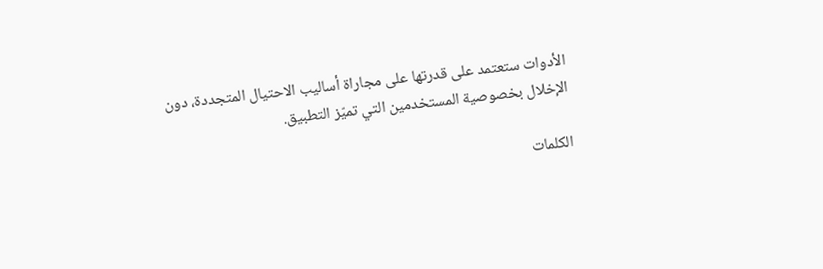الأدوات ستعتمد على قدرتها على مجاراة أساليب الاحتيال المتجددة، دون الإخلال بخصوصية المستخدمين التي تميّز التطبيق.

الكلمات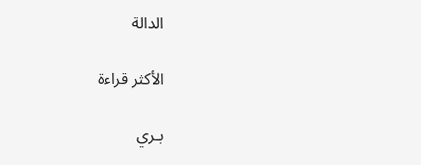الدالة

الأكثر قراءة

بـري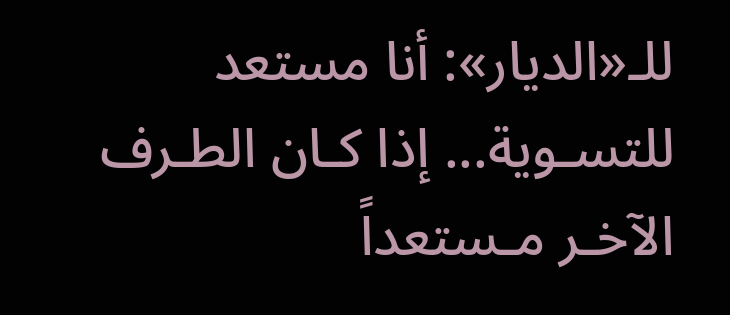للـ«الديار»: أنا مستعد للتسـوية... إذا كـان الطـرف الآخـر مـستعداً